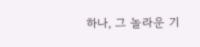하나, 그 놀라운 기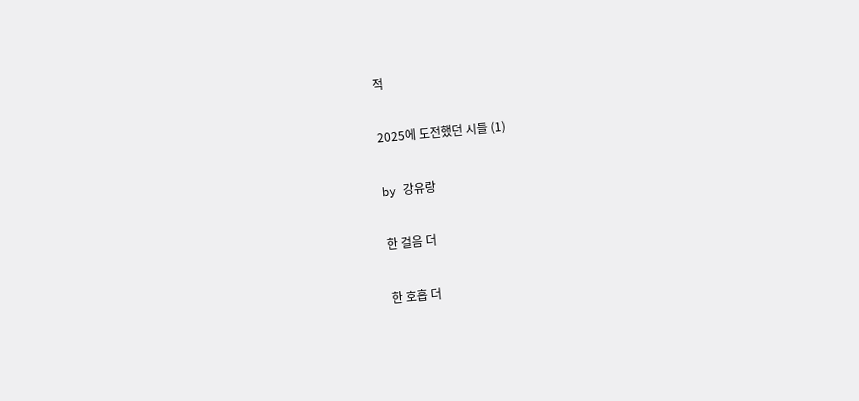적

2025에 도전했던 시들 (1)

by 강유랑

한 걸음 더

한 호흡 더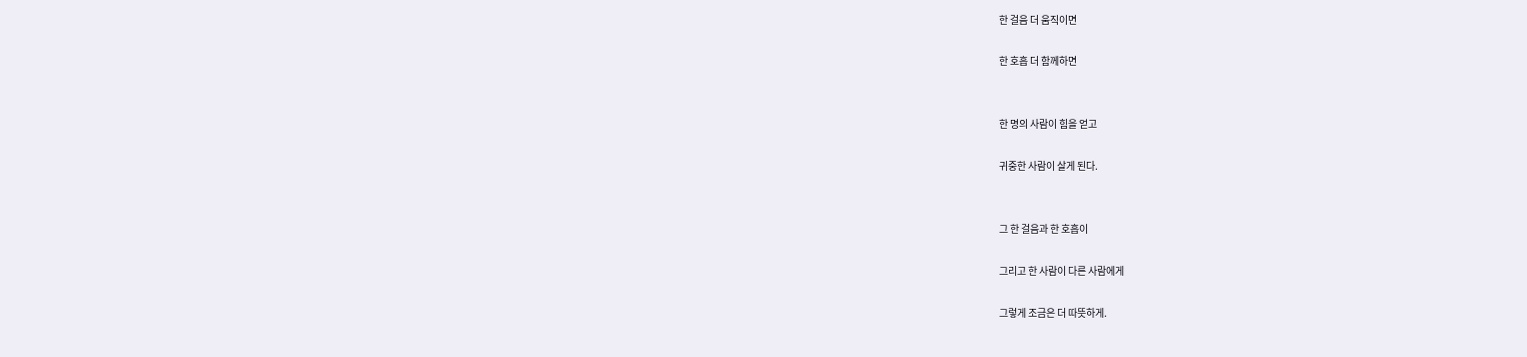한 걸음 더 움직이면

한 호흡 더 함께하면


한 명의 사람이 힘을 얻고

귀중한 사람이 살게 된다.


그 한 걸음과 한 호흡이

그리고 한 사람이 다른 사람에게

그렇게 조금은 더 따뜻하게.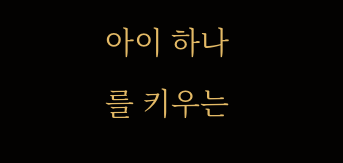아이 하나를 키우는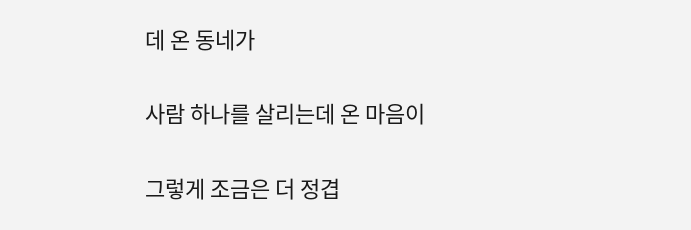데 온 동네가

사람 하나를 살리는데 온 마음이

그렇게 조금은 더 정겹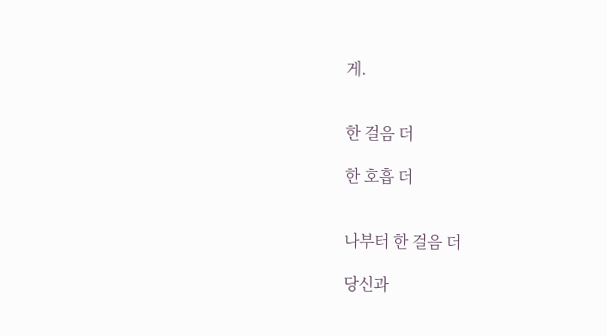게.


한 걸음 더

한 호흡 더


나부터 한 걸음 더

당신과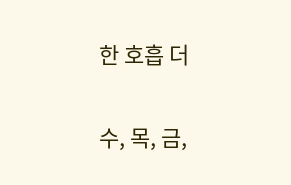한 호흡 더

수, 목, 금,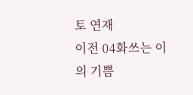토 연재
이전 04화쓰는 이의 기쁨